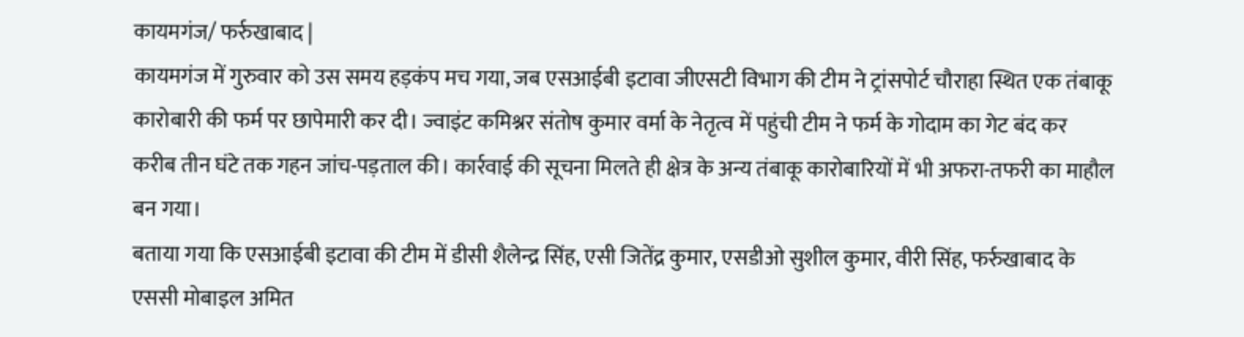कायमगंज/ फर्रुखाबाद |
कायमगंज में गुरुवार को उस समय हड़कंप मच गया, जब एसआईबी इटावा जीएसटी विभाग की टीम ने ट्रांसपोर्ट चौराहा स्थित एक तंबाकू कारोबारी की फर्म पर छापेमारी कर दी। ज्वाइंट कमिश्नर संतोष कुमार वर्मा के नेतृत्व में पहुंची टीम ने फर्म के गोदाम का गेट बंद कर करीब तीन घंटे तक गहन जांच-पड़ताल की। कार्रवाई की सूचना मिलते ही क्षेत्र के अन्य तंबाकू कारोबारियों में भी अफरा-तफरी का माहौल बन गया।
बताया गया कि एसआईबी इटावा की टीम में डीसी शैलेन्द्र सिंह, एसी जितेंद्र कुमार, एसडीओ सुशील कुमार, वीरी सिंह, फर्रुखाबाद के एससी मोबाइल अमित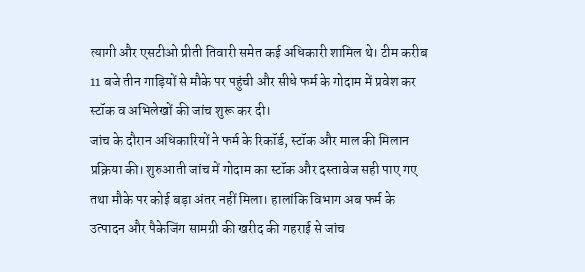त्यागी और एसटीओ प्रीती तिवारी समेत कई अधिकारी शामिल थे। टीम करीब 11 बजे तीन गाड़ियों से मौके पर पहुंची और सीधे फर्म के गोदाम में प्रवेश कर स्टॉक व अभिलेखों की जांच शुरू कर दी।
जांच के दौरान अधिकारियों ने फर्म के रिकॉर्ड, स्टॉक और माल की मिलान प्रक्रिया की। शुरुआती जांच में गोदाम का स्टॉक और दस्तावेज सही पाए गए तथा मौके पर कोई बड़ा अंतर नहीं मिला। हालांकि विभाग अब फर्म के उत्पादन और पैकेजिंग सामग्री की खरीद की गहराई से जांच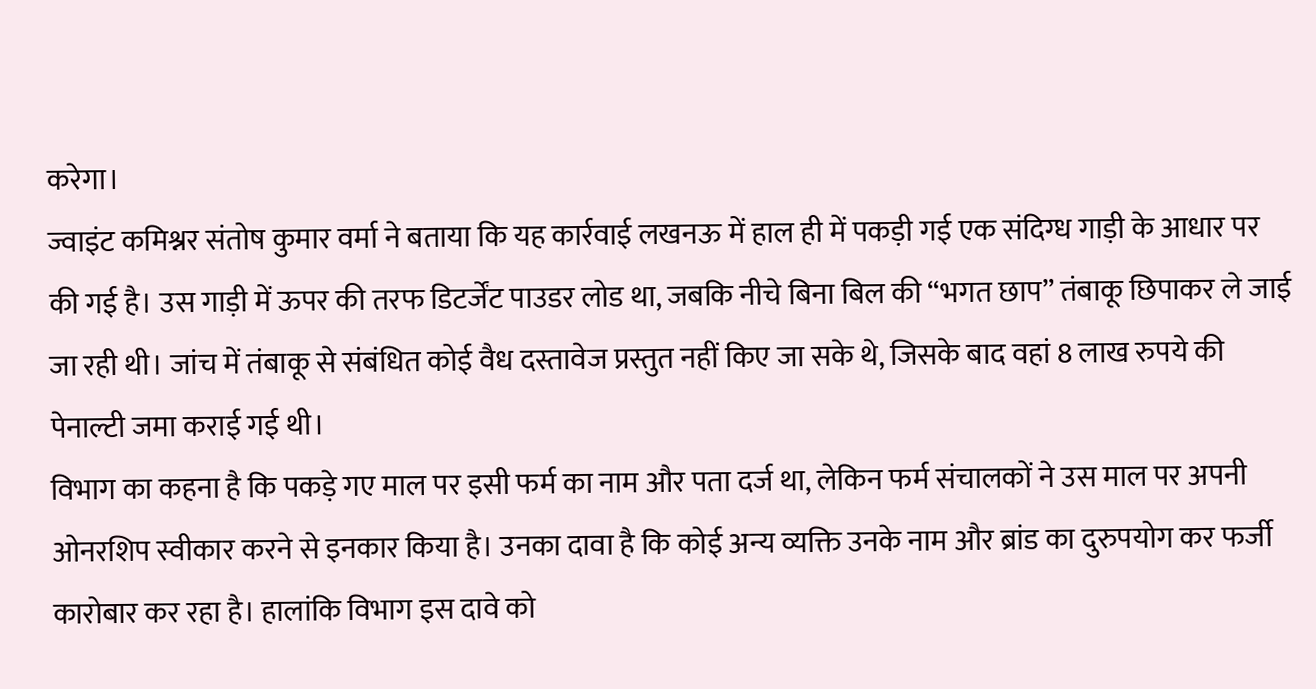करेगा।
ज्वाइंट कमिश्नर संतोष कुमार वर्मा ने बताया कि यह कार्रवाई लखनऊ में हाल ही में पकड़ी गई एक संदिग्ध गाड़ी के आधार पर की गई है। उस गाड़ी में ऊपर की तरफ डिटर्जेंट पाउडर लोड था, जबकि नीचे बिना बिल की “भगत छाप” तंबाकू छिपाकर ले जाई जा रही थी। जांच में तंबाकू से संबंधित कोई वैध दस्तावेज प्रस्तुत नहीं किए जा सके थे, जिसके बाद वहां 8 लाख रुपये की पेनाल्टी जमा कराई गई थी।
विभाग का कहना है कि पकड़े गए माल पर इसी फर्म का नाम और पता दर्ज था, लेकिन फर्म संचालकों ने उस माल पर अपनी ओनरशिप स्वीकार करने से इनकार किया है। उनका दावा है कि कोई अन्य व्यक्ति उनके नाम और ब्रांड का दुरुपयोग कर फर्जी कारोबार कर रहा है। हालांकि विभाग इस दावे को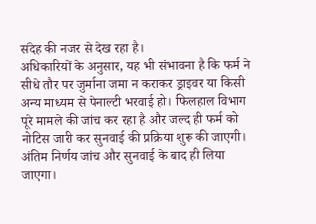संदेह की नजर से देख रहा है।
अधिकारियों के अनुसार, यह भी संभावना है कि फर्म ने सीधे तौर पर जुर्माना जमा न कराकर ड्राइवर या किसी अन्य माध्यम से पेनाल्टी भरवाई हो। फिलहाल विभाग पूरे मामले की जांच कर रहा है और जल्द ही फर्म को नोटिस जारी कर सुनवाई की प्रक्रिया शुरू की जाएगी। अंतिम निर्णय जांच और सुनवाई के बाद ही लिया जाएगा।